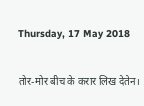Thursday, 17 May 2018


तोर-मोर बीच के करार लिख देतेन।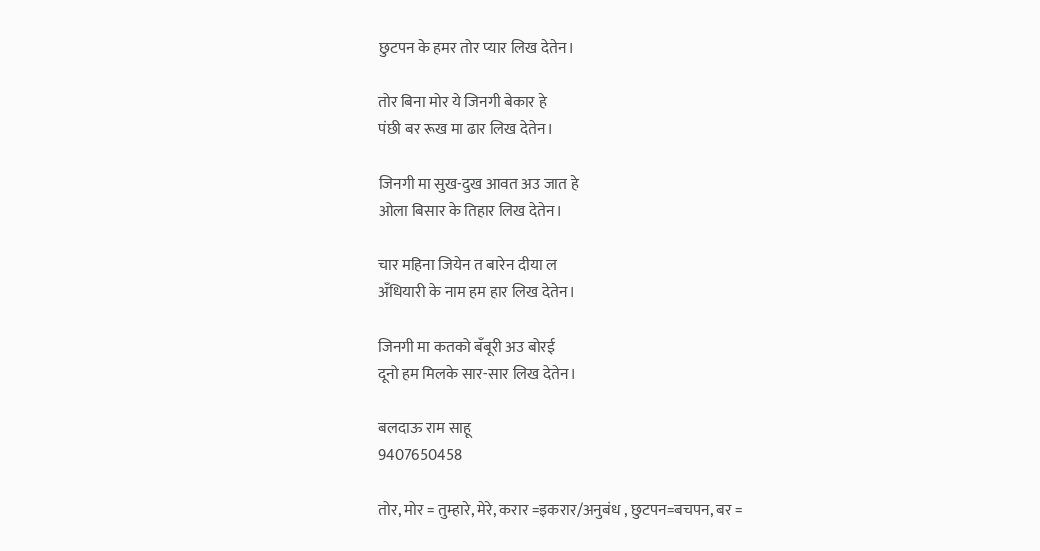छुटपन के हमर तोर प्यार लिख देतेन।

तोर बिना मोर ये जिनगी बेकार हे
पंछी बर रूख मा ढार लिख देतेन।

जिनगी मा सुख-दुख आवत अउ जात हे
ओला बिसार के तिहार लिख देतेन।

चार महिना जियेन त बारेन दीया ल
अँधियारी के नाम हम हार लिख देतेन।

जिनगी मा कतको बँबूरी अउ बोरई
दूनो हम मिलके सार-सार लिख देतेन।

बलदाऊ राम साहू
9407650458

तोर, मोर = तुम्हारे, मेरे, करार =इकरार/अनुबंध , छुटपन=बचपन, बर =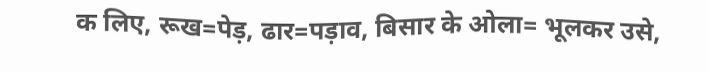क लिए, रूख=पेड़, ढार=पड़ाव, बिसार के ओला= भूलकर उसे,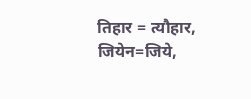तिहार = त्यौहार, जियेन=जिये,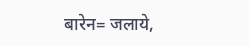बारेन= जलाये,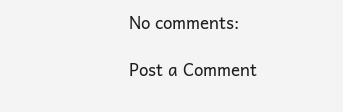No comments:

Post a Comment